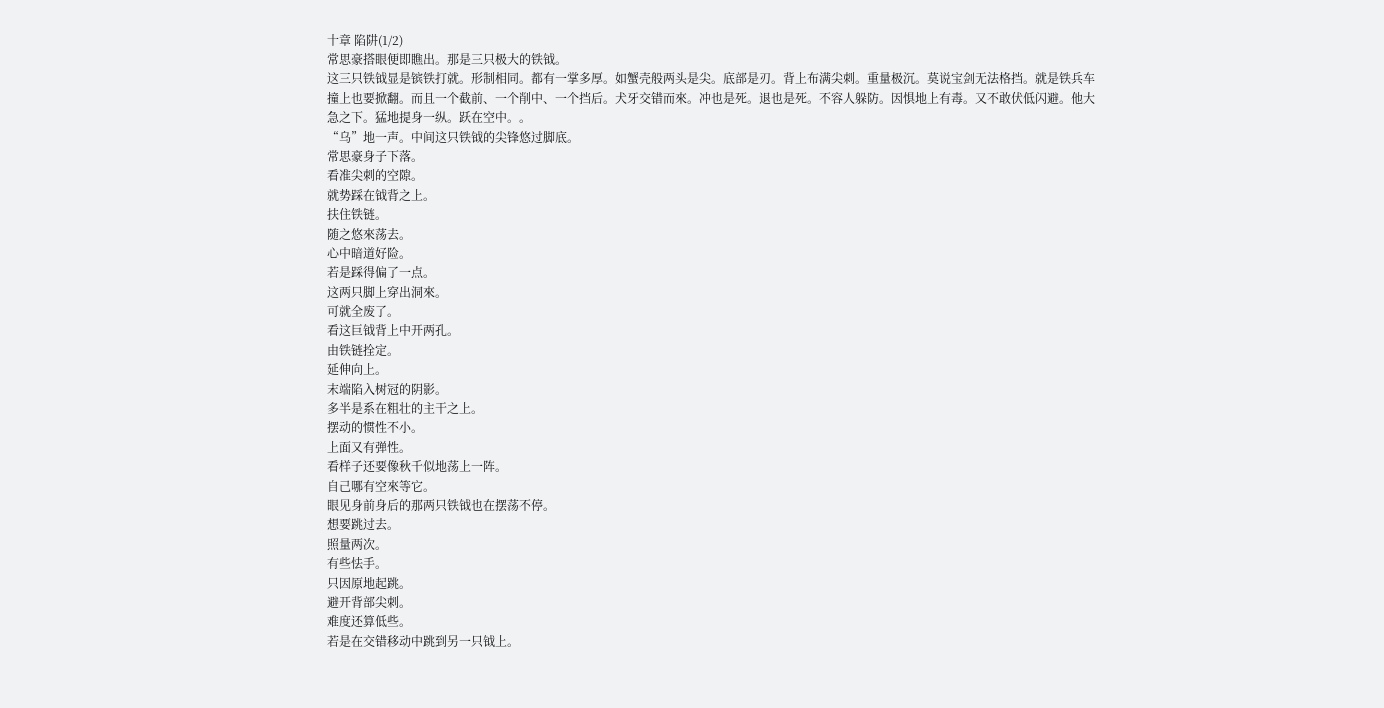十章 陷阱(1/2)
常思豪搭眼便即瞧出。那是三只极大的铁钺。
这三只铁钺显是镔铁打就。形制相同。都有一掌多厚。如蟹壳般两头是尖。底部是刃。背上布满尖刺。重量极沉。莫说宝剑无法格挡。就是铁兵车撞上也要掀翻。而且一个截前、一个削中、一个挡后。犬牙交错而來。冲也是死。退也是死。不容人躲防。因惧地上有毒。又不敢伏低闪避。他大急之下。猛地提身一纵。跃在空中。。
“乌”地一声。中间这只铁钺的尖锋悠过脚底。
常思豪身子下落。
看准尖刺的空隙。
就势踩在钺背之上。
扶住铁链。
随之悠來荡去。
心中暗道好险。
若是踩得偏了一点。
这两只脚上穿出洞來。
可就全废了。
看这巨钺背上中开两孔。
由铁链拴定。
延伸向上。
末端陷入树冠的阴影。
多半是系在粗壮的主干之上。
摆动的惯性不小。
上面又有弹性。
看样子还要像秋千似地荡上一阵。
自己哪有空來等它。
眼见身前身后的那两只铁钺也在摆荡不停。
想要跳过去。
照量两次。
有些怯手。
只因原地起跳。
避开背部尖刺。
难度还算低些。
若是在交错移动中跳到另一只钺上。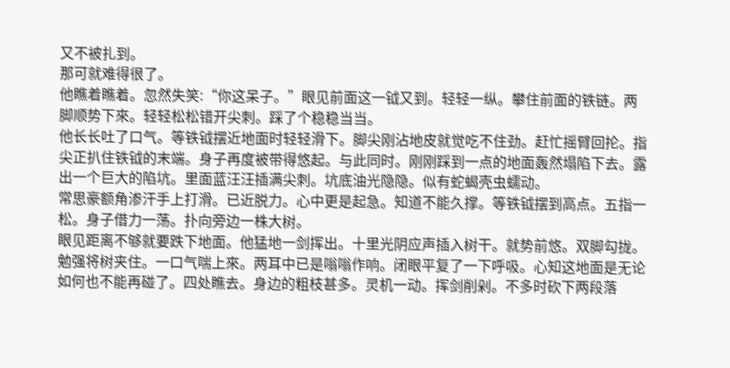又不被扎到。
那可就难得很了。
他瞧着瞧着。忽然失笑:“你这呆子。”眼见前面这一钺又到。轻轻一纵。攀住前面的铁链。两脚顺势下來。轻轻松松错开尖刺。踩了个稳稳当当。
他长长吐了口气。等铁钺摆近地面时轻轻滑下。脚尖刚沾地皮就觉吃不住劲。赶忙摇臂回抡。指尖正扒住铁钺的末端。身子再度被带得悠起。与此同时。刚刚踩到一点的地面轰然塌陷下去。露出一个巨大的陷坑。里面蓝汪汪插满尖刺。坑底油光隐隐。似有蛇蝎壳虫蠕动。
常思豪额角渗汗手上打滑。已近脱力。心中更是起急。知道不能久撑。等铁钺摆到高点。五指一松。身子借力一荡。扑向旁边一株大树。
眼见距离不够就要跌下地面。他猛地一剑挥出。十里光阴应声插入树干。就势前悠。双脚勾拢。勉强将树夹住。一口气喘上來。两耳中已是嗡嗡作响。闭眼平复了一下呼吸。心知这地面是无论如何也不能再碰了。四处瞧去。身边的粗枝甚多。灵机一动。挥剑削剁。不多时砍下两段落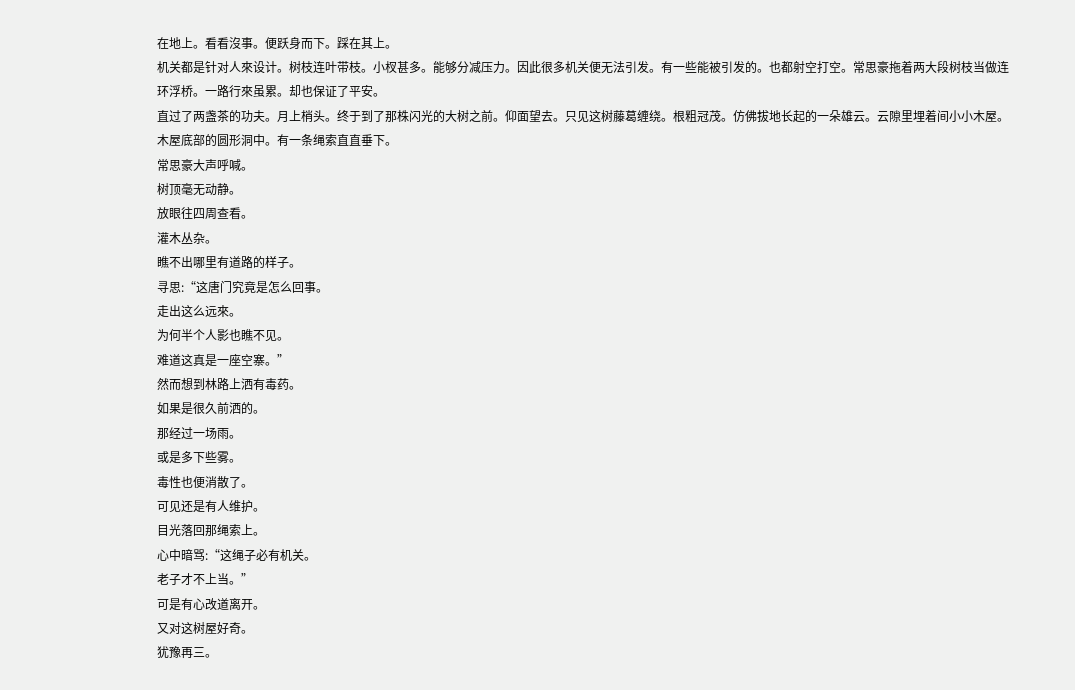在地上。看看沒事。便跃身而下。踩在其上。
机关都是针对人來设计。树枝连叶带枝。小杈甚多。能够分减压力。因此很多机关便无法引发。有一些能被引发的。也都射空打空。常思豪拖着两大段树枝当做连环浮桥。一路行來虽累。却也保证了平安。
直过了两盏茶的功夫。月上梢头。终于到了那株闪光的大树之前。仰面望去。只见这树藤葛缠绕。根粗冠茂。仿佛拔地长起的一朵雄云。云隙里埋着间小小木屋。木屋底部的圆形洞中。有一条绳索直直垂下。
常思豪大声呼喊。
树顶毫无动静。
放眼往四周查看。
灌木丛杂。
瞧不出哪里有道路的样子。
寻思:“这唐门究竟是怎么回事。
走出这么远來。
为何半个人影也瞧不见。
难道这真是一座空寨。”
然而想到林路上洒有毒药。
如果是很久前洒的。
那经过一场雨。
或是多下些雾。
毒性也便消散了。
可见还是有人维护。
目光落回那绳索上。
心中暗骂:“这绳子必有机关。
老子才不上当。”
可是有心改道离开。
又对这树屋好奇。
犹豫再三。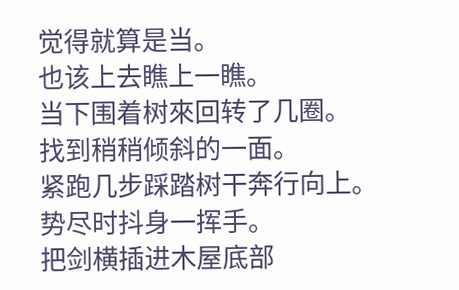觉得就算是当。
也该上去瞧上一瞧。
当下围着树來回转了几圈。
找到稍稍倾斜的一面。
紧跑几步踩踏树干奔行向上。
势尽时抖身一挥手。
把剑横插进木屋底部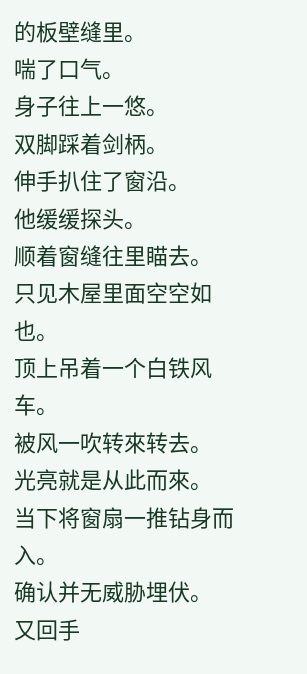的板壁缝里。
喘了口气。
身子往上一悠。
双脚踩着剑柄。
伸手扒住了窗沿。
他缓缓探头。
顺着窗缝往里瞄去。
只见木屋里面空空如也。
顶上吊着一个白铁风车。
被风一吹转來转去。
光亮就是从此而來。
当下将窗扇一推钻身而入。
确认并无威胁埋伏。
又回手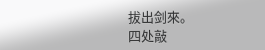拔出剑來。
四处敲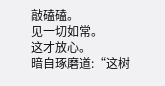敲磕磕。
见一切如常。
这才放心。
暗自琢磨道:“这树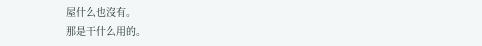屋什么也沒有。
那是干什么用的。